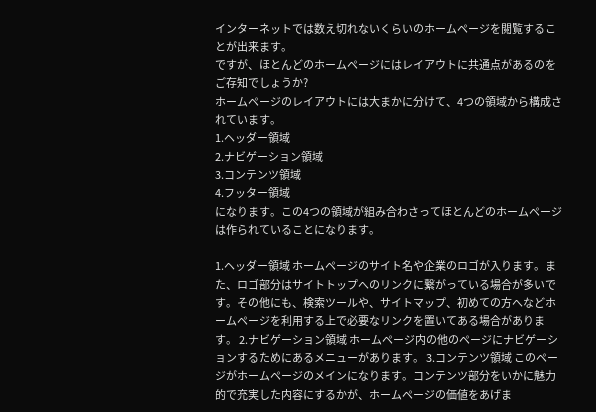インターネットでは数え切れないくらいのホームページを閲覧することが出来ます。
ですが、ほとんどのホームページにはレイアウトに共通点があるのをご存知でしょうか?
ホームページのレイアウトには大まかに分けて、4つの領域から構成されています。
1.ヘッダー領域
2.ナビゲーション領域
3.コンテンツ領域
4.フッター領域
になります。この4つの領域が組み合わさってほとんどのホームページは作られていることになります。

1.ヘッダー領域 ホームページのサイト名や企業のロゴが入ります。また、ロゴ部分はサイトトップへのリンクに繋がっている場合が多いです。その他にも、検索ツールや、サイトマップ、初めての方へなどホームページを利用する上で必要なリンクを置いてある場合があります。 2.ナビゲーション領域 ホームページ内の他のページにナビゲーションするためにあるメニューがあります。 3.コンテンツ領域 このページがホームページのメインになります。コンテンツ部分をいかに魅力的で充実した内容にするかが、ホームページの価値をあげま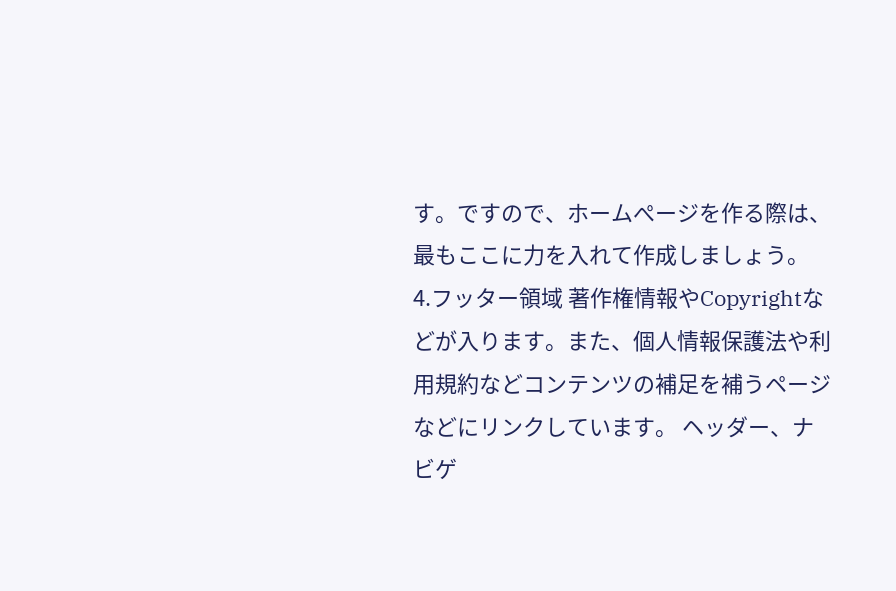す。ですので、ホームぺージを作る際は、最もここに力を入れて作成しましょう。 4.フッター領域 著作権情報やCopyrightなどが入ります。また、個人情報保護法や利用規約などコンテンツの補足を補うページなどにリンクしています。 ヘッダー、ナビゲ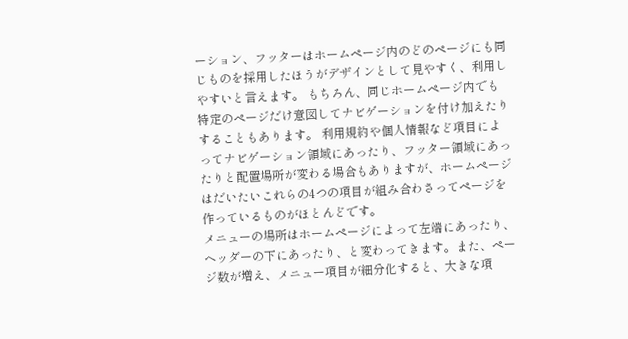ーション、フッターはホームページ内のどのページにも同じものを採用したほうがデザインとして見やすく、利用しやすいと言えます。 もちろん、同じホームページ内でも特定のページだけ意図してナビゲーションを付け加えたりすることもあります。 利用規約や個人情報など項目によってナビゲーション領域にあったり、フッター領域にあったりと配置場所が変わる場合もありますが、ホームページはだいたいこれらの4つの項目が組み合わさってページを作っているものがほとんどです。
メニューの場所はホームページによって左端にあったり、ヘッダーの下にあったり、と変わってきます。また、ページ数が増え、メニュー項目が細分化すると、大きな項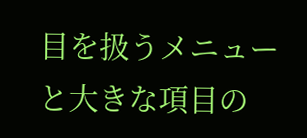目を扱うメニューと大きな項目の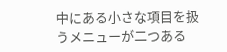中にある小さな項目を扱うメニューが二つある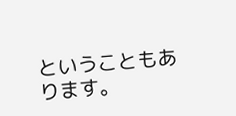ということもあります。